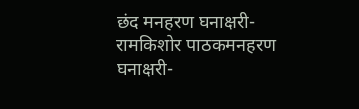छंद मनहरण घनाक्षरी- रामकिशोर पाठकमनहरण घनाक्षरी-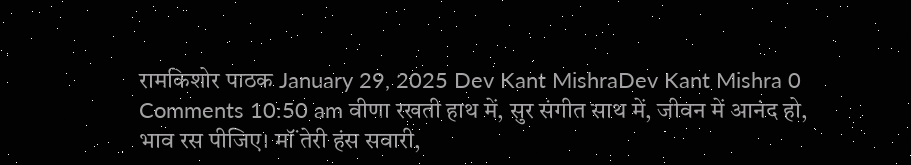रामकिशोर पाठक January 29, 2025 Dev Kant MishraDev Kant Mishra 0 Comments 10:50 am वीणा रखती हाथ में, सुर संगीत साथ में, जीवन में आनंद हो, भाव रस पीजिए। मॉं तेरी हंस सवारी,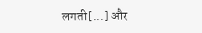लगती[...] और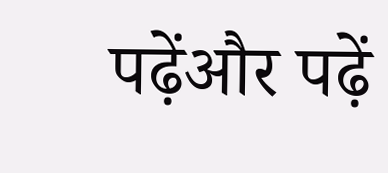पढ़ेंऔर पढ़ें